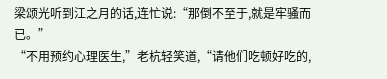梁颂光听到江之月的话,连忙说:“那倒不至于,就是牢骚而已。”
“不用预约心理医生,”老杭轻笑道,“请他们吃顿好吃的,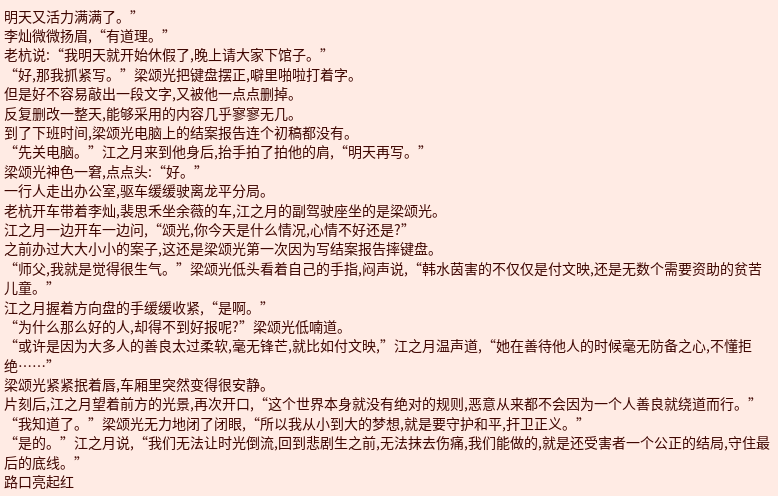明天又活力满满了。”
李灿微微扬眉,“有道理。”
老杭说:“我明天就开始休假了,晚上请大家下馆子。”
“好,那我抓紧写。”梁颂光把键盘摆正,噼里啪啦打着字。
但是好不容易敲出一段文字,又被他一点点删掉。
反复删改一整天,能够采用的内容几乎寥寥无几。
到了下班时间,梁颂光电脑上的结案报告连个初稿都没有。
“先关电脑。”江之月来到他身后,抬手拍了拍他的肩,“明天再写。”
梁颂光神色一窘,点点头:“好。”
一行人走出办公室,驱车缓缓驶离龙平分局。
老杭开车带着李灿,裴思禾坐余薇的车,江之月的副驾驶座坐的是梁颂光。
江之月一边开车一边问,“颂光,你今天是什么情况,心情不好还是?”
之前办过大大小小的案子,这还是梁颂光第一次因为写结案报告摔键盘。
“师父,我就是觉得很生气。”梁颂光低头看着自己的手指,闷声说,“韩水茵害的不仅仅是付文映,还是无数个需要资助的贫苦儿童。”
江之月握着方向盘的手缓缓收紧,“是啊。”
“为什么那么好的人,却得不到好报呢?”梁颂光低喃道。
“或许是因为大多人的善良太过柔软,毫无锋芒,就比如付文映,”江之月温声道,“她在善待他人的时候毫无防备之心,不懂拒绝……”
梁颂光紧紧抿着唇,车厢里突然变得很安静。
片刻后,江之月望着前方的光景,再次开口,“这个世界本身就没有绝对的规则,恶意从来都不会因为一个人善良就绕道而行。”
“我知道了。”梁颂光无力地闭了闭眼,“所以我从小到大的梦想,就是要守护和平,扞卫正义。”
“是的。”江之月说,“我们无法让时光倒流,回到悲剧生之前,无法抹去伤痛,我们能做的,就是还受害者一个公正的结局,守住最后的底线。”
路口亮起红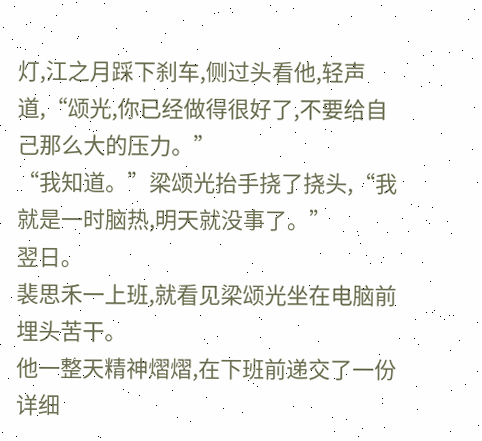灯,江之月踩下刹车,侧过头看他,轻声道,“颂光,你已经做得很好了,不要给自己那么大的压力。”
“我知道。”梁颂光抬手挠了挠头,“我就是一时脑热,明天就没事了。”
翌日。
裴思禾一上班,就看见梁颂光坐在电脑前埋头苦干。
他一整天精神熠熠,在下班前递交了一份详细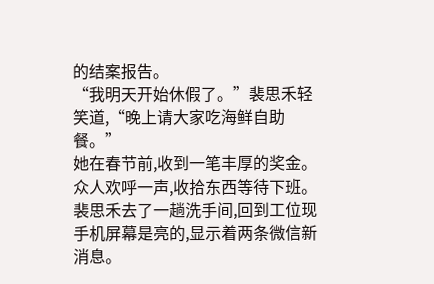的结案报告。
“我明天开始休假了。”裴思禾轻笑道,“晚上请大家吃海鲜自助餐。”
她在春节前,收到一笔丰厚的奖金。
众人欢呼一声,收拾东西等待下班。
裴思禾去了一趟洗手间,回到工位现手机屏幕是亮的,显示着两条微信新消息。